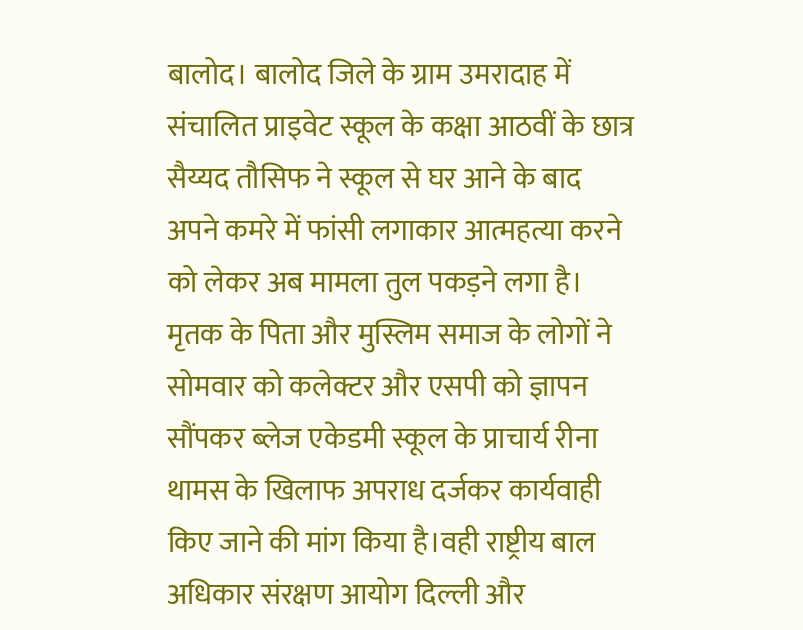बालोद। बालोद जिले के ग्राम उमरादाह में संचालित प्राइवेट स्कूल के कक्षा आठवीं के छात्र सैय्यद तौसिफ ने स्कूल से घर आने के बाद अपने कमरे में फांसी लगाकार आत्महत्या करने को लेकर अब मामला तुल पकड़ने लगा है। मृतक के पिता और मुस्लिम समाज के लोगों ने सोमवार को कलेक्टर और एसपी को ज्ञापन सौंपकर ब्लेज एकेडमी स्कूल के प्राचार्य रीना थामस के खिलाफ अपराध दर्जकर कार्यवाही किए जाने की मांग किया है।वही राष्ट्रीय बाल अधिकार संरक्षण आयोग दिल्ली और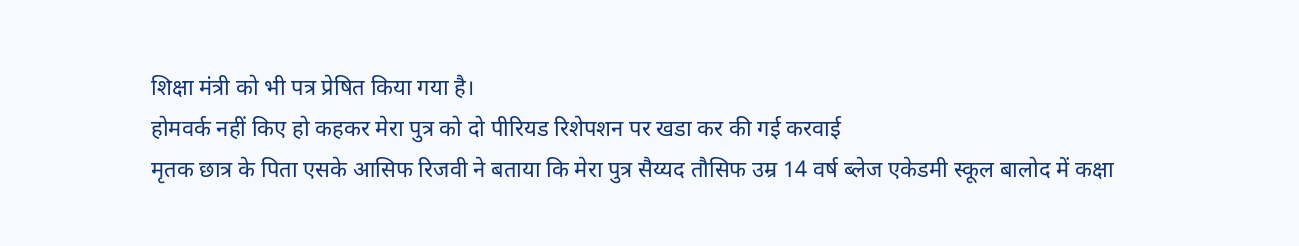शिक्षा मंत्री को भी पत्र प्रेषित किया गया है।
होमवर्क नहीं किए हो कहकर मेरा पुत्र को दो पीरियड रिशेपशन पर खडा कर की गई करवाई
मृतक छात्र के पिता एसके आसिफ रिजवी ने बताया कि मेरा पुत्र सैय्यद तौसिफ उम्र 14 वर्ष ब्लेज एकेडमी स्कूल बालोद में कक्षा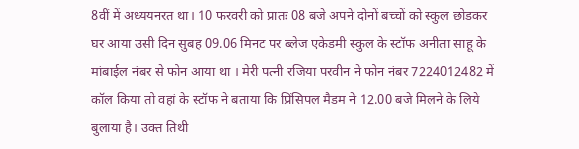8वीं में अध्ययनरत था। 10 फरवरी को प्रातः 08 बजे अपने दोनों बच्चों को स्कुल छोडकर घर आया उसी दिन सुबह 09.06 मिनट पर ब्लेज एकेडमी स्कुल के स्टॉफ अनीता साहू के मांबाईल नंबर से फोन आया था । मेरी पत्नी रजिया परवीन ने फोन नंबर 7224012482 में कॉल किया तो वहां के स्टॉफ ने बताया कि प्रिंसिपल मैडम ने 12.00 बजे मिलने के लिये बुलाया है। उक्त तिथी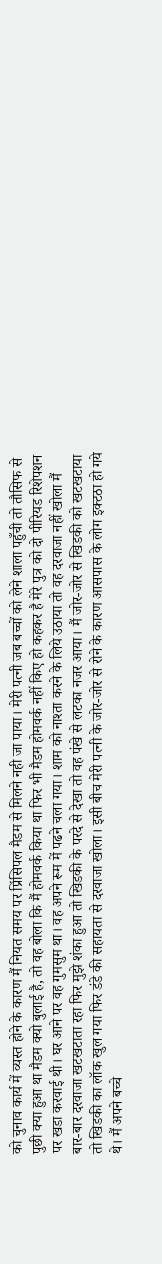को चुनाव कार्य में व्यस्त होने के कारण मैं नियत समय पर प्रिंसिपल मैडम से मिलने नही जा पाया। मेरी पत्नी जब बच्चों को लेने शाला पहुँची तो तौसिफ से पुछी क्या हुआ था मैडम क्यो बुलाई है, तो वह बोला कि मैं होमवर्क किया था फिर भी मैडम होमवर्क नहीं किए हो कहकर है मेरे पुत्र को दो पीरियड रिशेपशन पर खडा करवाई थी। घर आने पर वह गुमसुम था। वह अपने रूम में पढने चला गया। शाम को नाश्ता करने के लिये उठाया तो वह दरवाजा नहीं खोला मैं बार-बार दरवाजा खटखटाता रहा फिर मुझे शंका हुआ तो खिडकी के परदे से देखा तो वह पंखे से लटका नजर आया। मैं जोर-जोर से खिडकी को खटखटाया तो खिडकी का लॉक खुल गया फिर डंडे की सहायता से दरवाजा खोला। इसी बीच मेरी पत्नी के जोर-जोर से रोने के कारण आसपास के लोग इक्टठा हो गये थे। मैं अपने बच्चे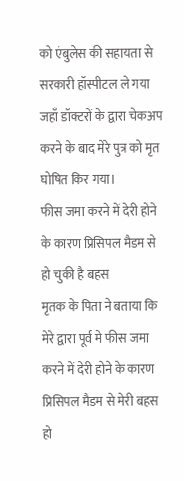को एंबुलेस की सहायता से सरकारी हॉस्पीटल ले गया जहाँ डॉक्टरों के द्वारा चेकअप करने के बाद मेरे पुत्र को मृत घोषित किर गया।
फीस जमा करने में देरी होने के कारण प्रिसिपल मैडम से हो चुकी है बहस
मृतक के पिता ने बताया कि मेरे द्वारा पूर्व मे फीस जमा करने में देरी होने के कारण प्रिसिपल मैडम से मेरी बहस हो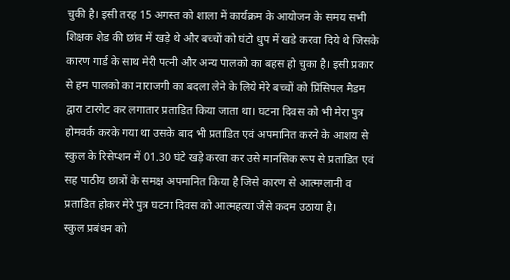चुकी है। इसी तरह 15 अगस्त को शाला में कार्यक्रम के आयोजन के समय सभी शिक्षक शेड की छांव में खड़े थे और बच्चों को घंटो धुप में खडे करवा दिये थे जिसके कारण गार्ड के साथ मेरी पत्नी और अन्य पालको का बहस हो चुका है। इसी प्रकार से हम पालको का नाराजगी का बदला लेने के लिये मेरे बच्चों को प्रिंसिपल मैडम द्वारा टारगेट कर लगातार प्रताडित किया जाता था। घटना दिवस को भी मेरा पुत्र होमवर्क करके गया था उसके बाद भी प्रताडित एवं अपमानित करने के आशय से स्कुल के रिसेप्शन में 01.30 घंटे खड़े करवा कर उसे मानसिक रूप से प्रताडित एवं सह पाठीय छात्रों के समक्ष अपमानित किया है जिसे कारण से आत्मग्लानी व प्रताडित होकर मेरे पुत्र घटना दिवस को आत्महत्या जैसे कदम उठाया है।
स्कुल प्रबंधन को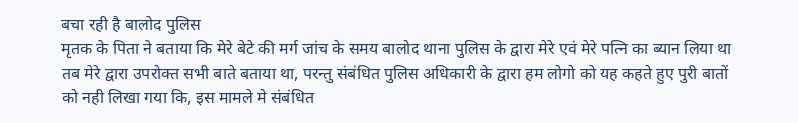बचा रही है बालोद पुलिस
मृतक के पिता ने बताया कि मेरे बेटे की मर्ग जांच के समय बालोद थाना पुलिस के द्वारा मेरे एवं मेरे पत्नि का ब्यान लिया था तब मेरे द्वारा उपरोक्त सभी बाते बताया था, परन्तु संबंधित पुलिस अधिकारी के द्वारा हम लोगो को यह कहते हुए पुरी बातों को नही लिखा गया कि, इस मामले मे संबंधित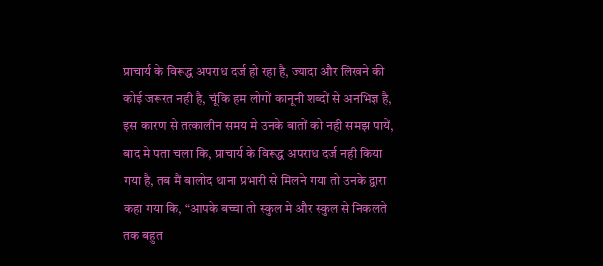प्राचार्य के विरूद्ध अपराध दर्ज हो रहा है, ज्यादा और लिखने की कोई जरूरत नही है, चूंकि हम लोगों कानूनी शब्दों से अनभिज्ञ है, इस कारण से तत्कालीन समय मे उनके बातों को नही समझ पायें, बाद मे पता चला कि, प्राचार्य के विरूद्ध अपराध दर्ज नही किया गया है, तब मैं बालोद थाना प्रभारी से मिलने गया तो उनके द्वारा कहा गया कि, “आपके बच्चा तो स्कुल मे और स्कुल से निकलते तक बहुत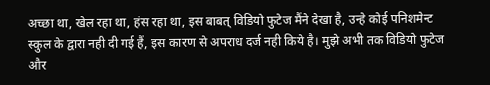अच्छा था, खेल रहा था, हंस रहा था, इस बाबत् विडियो फुटेज मैंने देखा है, उन्हे कोई पनिशमेन्ट स्कुल के द्वारा नही दी गई हैं, इस कारण से अपराध दर्ज नही किये है। मुझे अभी तक विडियो फुटेज और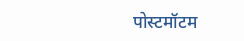पोस्टमॉटम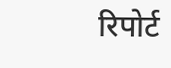रिपोर्ट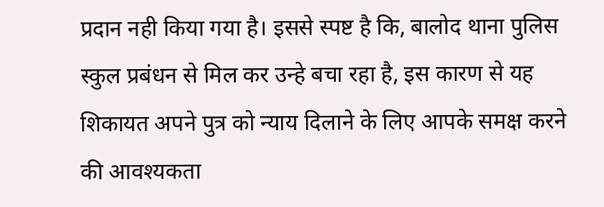प्रदान नही किया गया है। इससे स्पष्ट है कि, बालोद थाना पुलिस स्कुल प्रबंधन से मिल कर उन्हे बचा रहा है, इस कारण से यह शिकायत अपने पुत्र को न्याय दिलाने के लिए आपके समक्ष करने की आवश्यकता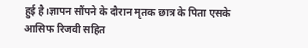हुई है।ज्ञापन सौंपने के दौरान मृतक छात्र के पिता एसके आसिफ रिजवी सहित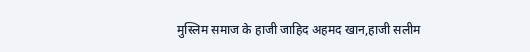मुस्लिम समाज के हाजी जाहिद अहमद खान,हाजी सलीम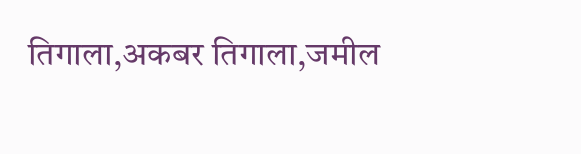तिगाला,अकबर तिगाला,जमील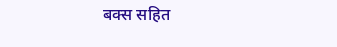बक्स सहित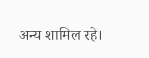अन्य शामिल रहे।